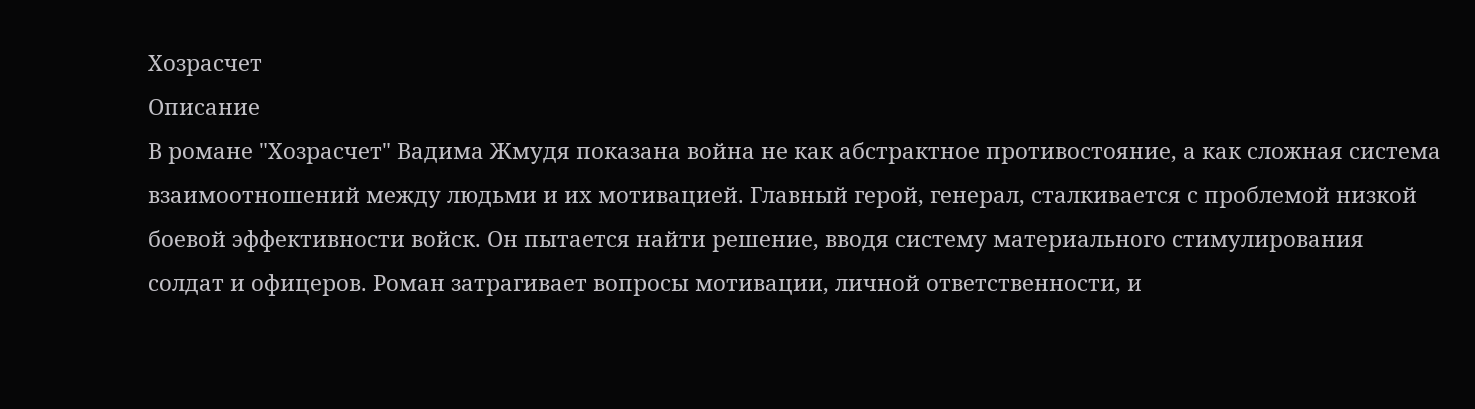Хозрасчет
Описание
В романе "Хозрасчет" Вадима Жмудя показана война не как абстрактное противостояние, а как сложная система взаимоотношений между людьми и их мотивацией. Главный герой, генерал, сталкивается с проблемой низкой боевой эффективности войск. Он пытается найти решение, вводя систему материального стимулирования солдат и офицеров. Роман затрагивает вопросы мотивации, личной ответственности, и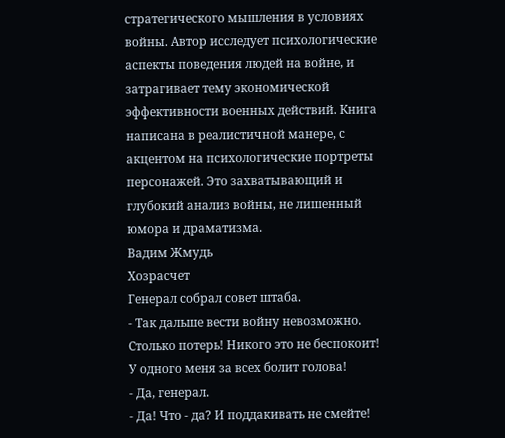стратегического мышления в условиях войны. Автор исследует психологические аспекты поведения людей на войне, и затрагивает тему экономической эффективности военных действий. Книга написана в реалистичной манере, с акцентом на психологические портреты персонажей. Это захватывающий и глубокий анализ войны, не лишенный юмора и драматизма.
Вадим Жмудь
Хозрасчет
Генерал собрал совет штаба.
- Так дальше вести войну невозможно. Столько потерь! Никого это не беспокоит! У одного меня за всех болит голова!
- Да, генерал.
- Да! Что - да? И поддакивать не смейте!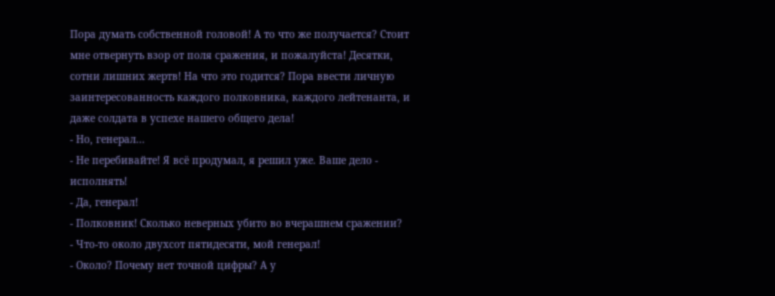Пора думать собственной головой! А то что же получается? Стоит мне отвернуть взор от поля сражения, и пожалуйста! Десятки, сотни лишних жертв! На что это годится? Пора ввести личную заинтересованность каждого полковника, каждого лейтенанта, и даже солдата в успехе нашего общего дела!
- Но, генерал...
- Не перебивайте! Я всё продумал, я решил уже. Ваше дело - исполнять!
- Да, генерал!
- Полковник! Сколько неверных убито во вчерашнем сражении?
- Что-то около двухсот пятидесяти, мой генерал!
- Около? Почему нет точной цифры? А у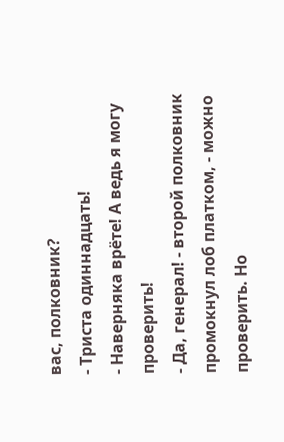вас, полковник?
- Триста одиннадцать!
- Наверняка врёте! А ведь я могу проверить!
- Да, генерал! - второй полковник промокнул лоб платком, - можно проверить. Но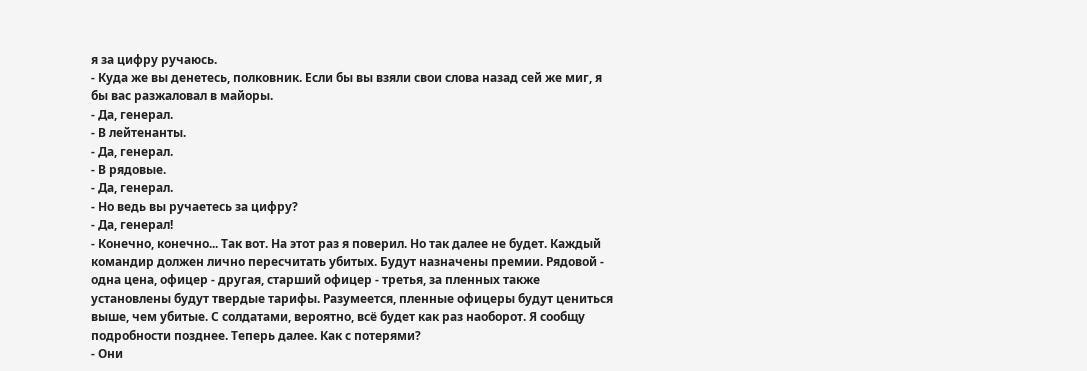я за цифру ручаюсь.
- Куда же вы денетесь, полковник. Если бы вы взяли свои слова назад сей же миг, я бы вас разжаловал в майоры.
- Да, генерал.
- В лейтенанты.
- Да, генерал.
- В рядовые.
- Да, генерал.
- Но ведь вы ручаетесь за цифру?
- Да, генерал!
- Конечно, конечно... Так вот. На этот раз я поверил. Но так далее не будет. Каждый командир должен лично пересчитать убитых. Будут назначены премии. Рядовой - одна цена, офицер - другая, старший офицер - третья, за пленных также установлены будут твердые тарифы. Разумеется, пленные офицеры будут цениться выше, чем убитые. С солдатами, вероятно, всё будет как раз наоборот. Я сообщу подробности позднее. Теперь далее. Как с потерями?
- Они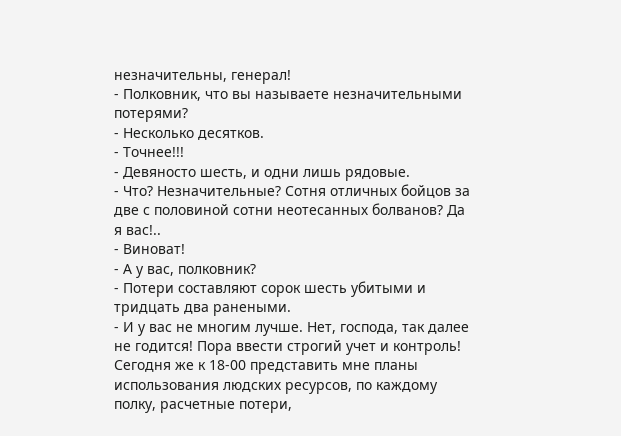незначительны, генерал!
- Полковник, что вы называете незначительными потерями?
- Несколько десятков.
- Точнее!!!
- Девяносто шесть, и одни лишь рядовые.
- Что? Незначительные? Сотня отличных бойцов за две с половиной сотни неотесанных болванов? Да я вас!..
- Виноват!
- А у вас, полковник?
- Потери составляют сорок шесть убитыми и тридцать два ранеными.
- И у вас не многим лучше. Нет, господа, так далее не годится! Пора ввести строгий учет и контроль! Сегодня же к 18-00 представить мне планы использования людских ресурсов, по каждому полку, расчетные потери,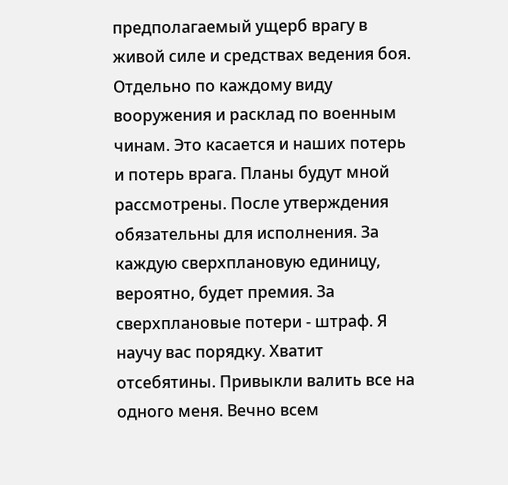предполагаемый ущерб врагу в живой силе и средствах ведения боя. Отдельно по каждому виду вооружения и расклад по военным чинам. Это касается и наших потерь и потерь врага. Планы будут мной рассмотрены. После утверждения обязательны для исполнения. За каждую сверхплановую единицу, вероятно, будет премия. За сверхплановые потери - штраф. Я научу вас порядку. Хватит отсебятины. Привыкли валить все на одного меня. Вечно всем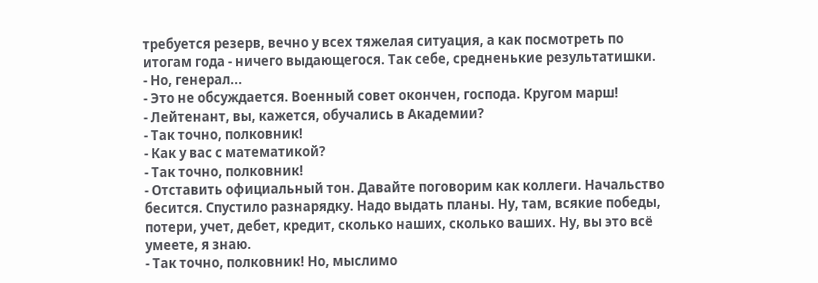требуется резерв, вечно у всех тяжелая ситуация, а как посмотреть по итогам года - ничего выдающегося. Так себе, средненькие результатишки.
- Но, генерал...
- Это не обсуждается. Военный совет окончен, господа. Кругом марш!
- Лейтенант, вы, кажется, обучались в Академии?
- Так точно, полковник!
- Как у вас с математикой?
- Так точно, полковник!
- Отставить официальный тон. Давайте поговорим как коллеги. Начальство бесится. Спустило разнарядку. Надо выдать планы. Ну, там, всякие победы, потери, учет, дебет, кредит, сколько наших, сколько ваших. Ну, вы это всё умеете, я знаю.
- Так точно, полковник! Но, мыслимо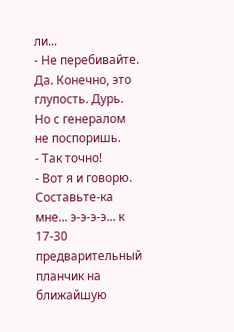ли...
- Не перебивайте. Да. Конечно, это глупость. Дурь. Но с генералом не поспоришь.
- Так точно!
- Вот я и говорю. Составьте-ка мне... э-э-э-э... к 17-30 предварительный планчик на ближайшую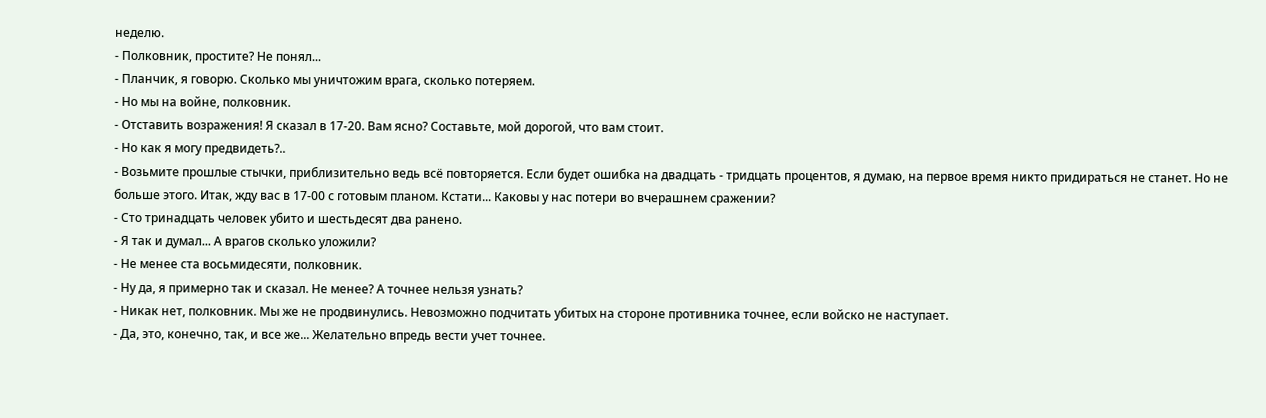неделю.
- Полковник, простите? Не понял...
- Планчик, я говорю. Сколько мы уничтожим врага, сколько потеряем.
- Но мы на войне, полковник.
- Отставить возражения! Я сказал в 17-20. Вам ясно? Составьте, мой дорогой, что вам стоит.
- Но как я могу предвидеть?..
- Возьмите прошлые стычки, приблизительно ведь всё повторяется. Если будет ошибка на двадцать - тридцать процентов, я думаю, на первое время никто придираться не станет. Но не больше этого. Итак, жду вас в 17-00 с готовым планом. Кстати... Каковы у нас потери во вчерашнем сражении?
- Сто тринадцать человек убито и шестьдесят два ранено.
- Я так и думал... А врагов сколько уложили?
- Не менее ста восьмидесяти, полковник.
- Ну да, я примерно так и сказал. Не менее? А точнее нельзя узнать?
- Никак нет, полковник. Мы же не продвинулись. Невозможно подчитать убитых на стороне противника точнее, если войско не наступает.
- Да, это, конечно, так, и все же... Желательно впредь вести учет точнее.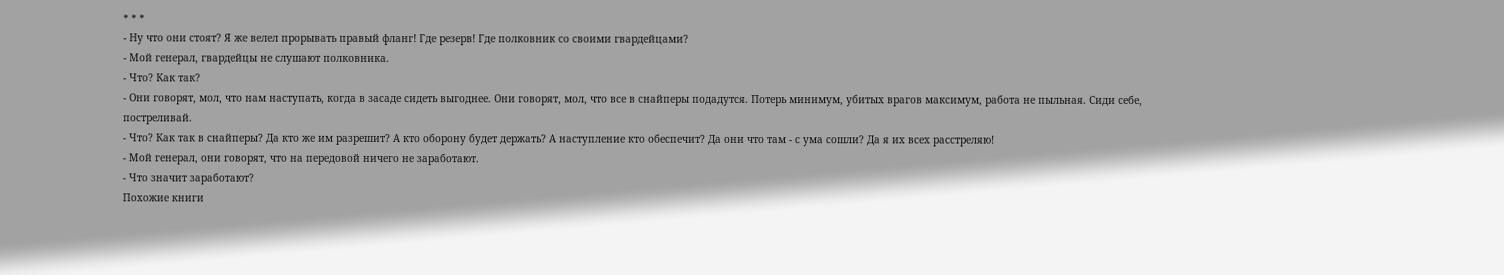* * *
- Ну что они стоят? Я же велел прорывать правый фланг! Где резерв! Где полковник со своими гвардейцами?
- Мой генерал, гвардейцы не слушают полковника.
- Что? Как так?
- Они говорят, мол, что нам наступать, когда в засаде сидеть выгоднее. Они говорят, мол, что все в снайперы подадутся. Потерь минимум, убитых врагов максимум, работа не пыльная. Сиди себе, постреливай.
- Что? Как так в снайперы? Да кто же им разрешит? А кто оборону будет держать? А наступление кто обеспечит? Да они что там - с ума сошли? Да я их всех расстреляю!
- Мой генерал, они говорят, что на передовой ничего не заработают.
- Что значит заработают?
Похожие книги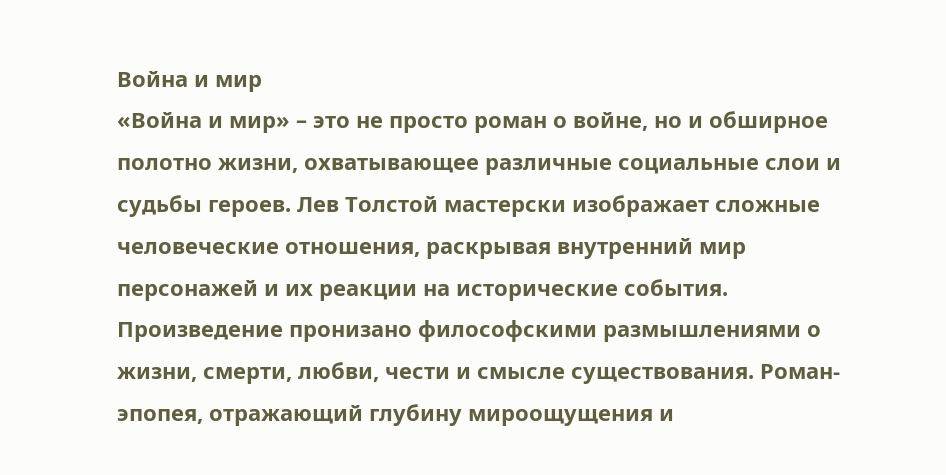Война и мир
«Война и мир» – это не просто роман о войне, но и обширное полотно жизни, охватывающее различные социальные слои и судьбы героев. Лев Толстой мастерски изображает сложные человеческие отношения, раскрывая внутренний мир персонажей и их реакции на исторические события. Произведение пронизано философскими размышлениями о жизни, смерти, любви, чести и смысле существования. Роман-эпопея, отражающий глубину мироощущения и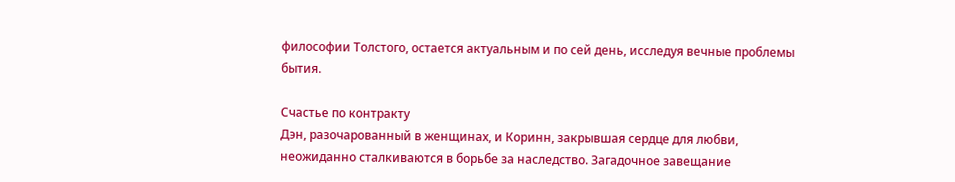философии Толстого, остается актуальным и по сей день, исследуя вечные проблемы бытия.

Счастье по контракту
Дэн, разочарованный в женщинах, и Коринн, закрывшая сердце для любви, неожиданно сталкиваются в борьбе за наследство. Загадочное завещание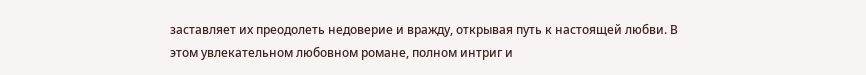заставляет их преодолеть недоверие и вражду, открывая путь к настоящей любви. В этом увлекательном любовном романе, полном интриг и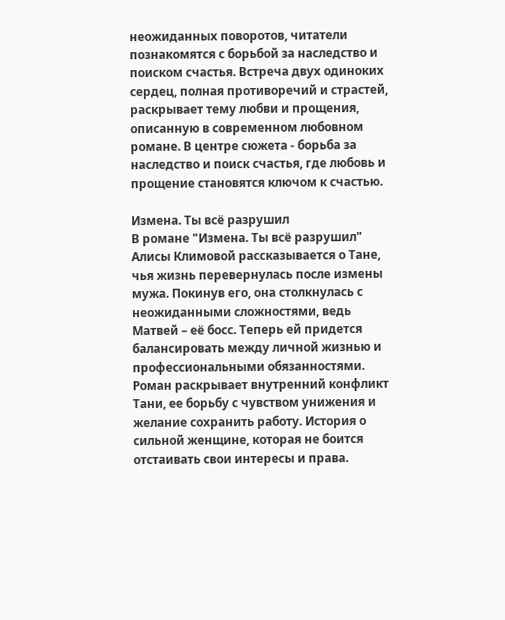неожиданных поворотов, читатели познакомятся с борьбой за наследство и поиском счастья. Встреча двух одиноких сердец, полная противоречий и страстей, раскрывает тему любви и прощения, описанную в современном любовном романе. В центре сюжета - борьба за наследство и поиск счастья, где любовь и прощение становятся ключом к счастью.

Измена. Ты всё разрушил
В романе "Измена. Ты всё разрушил" Алисы Климовой рассказывается о Тане, чья жизнь перевернулась после измены мужа. Покинув его, она столкнулась с неожиданными сложностями, ведь Матвей – её босс. Теперь ей придется балансировать между личной жизнью и профессиональными обязанностями. Роман раскрывает внутренний конфликт Тани, ее борьбу с чувством унижения и желание сохранить работу. История о сильной женщине, которая не боится отстаивать свои интересы и права.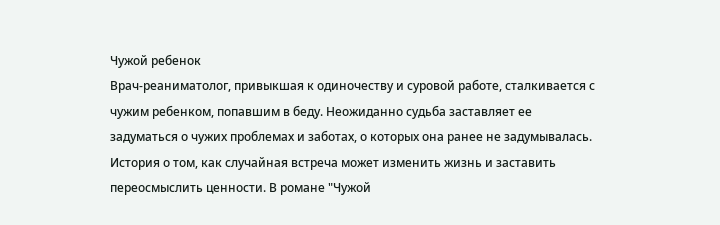Чужой ребенок
Врач-реаниматолог, привыкшая к одиночеству и суровой работе, сталкивается с чужим ребенком, попавшим в беду. Неожиданно судьба заставляет ее задуматься о чужих проблемах и заботах, о которых она ранее не задумывалась. История о том, как случайная встреча может изменить жизнь и заставить переосмыслить ценности. В романе "Чужой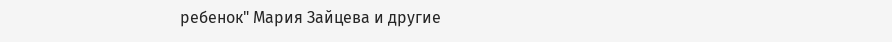ребенок" Мария Зайцева и другие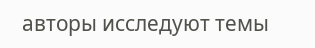авторы исследуют темы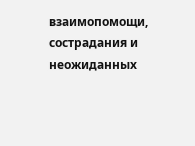взаимопомощи, сострадания и неожиданных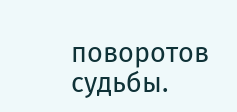поворотов судьбы.